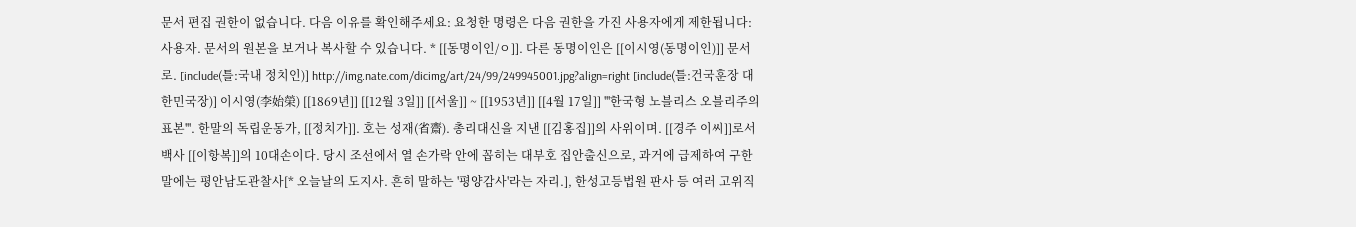문서 편집 권한이 없습니다. 다음 이유를 확인해주세요: 요청한 명령은 다음 권한을 가진 사용자에게 제한됩니다: 사용자. 문서의 원본을 보거나 복사할 수 있습니다. * [[동명이인/ㅇ]]. 다른 동명이인은 [[이시영(동명이인)]] 문서로. [include(틀:국내 정치인)] http://img.nate.com/dicimg/art/24/99/249945001.jpg?align=right [include(틀:건국훈장 대한민국장)] 이시영(李始榮) [[1869년]] [[12월 3일]] [[서울]] ~ [[1953년]] [[4월 17일]] '''한국형 노블리스 오블리주의 표본'''. 한말의 독립운동가, [[정치가]]. 호는 성재(省齋). 총리대신을 지낸 [[김홍집]]의 사위이며. [[경주 이씨]]로서 백사 [[이항복]]의 10대손이다. 당시 조선에서 열 손가락 안에 꼽히는 대부호 집안출신으로, 과거에 급제하여 구한말에는 평안남도관찰사[* 오늘날의 도지사. 흔히 말하는 '평양감사'라는 자리.], 한성고등법원 판사 등 여러 고위직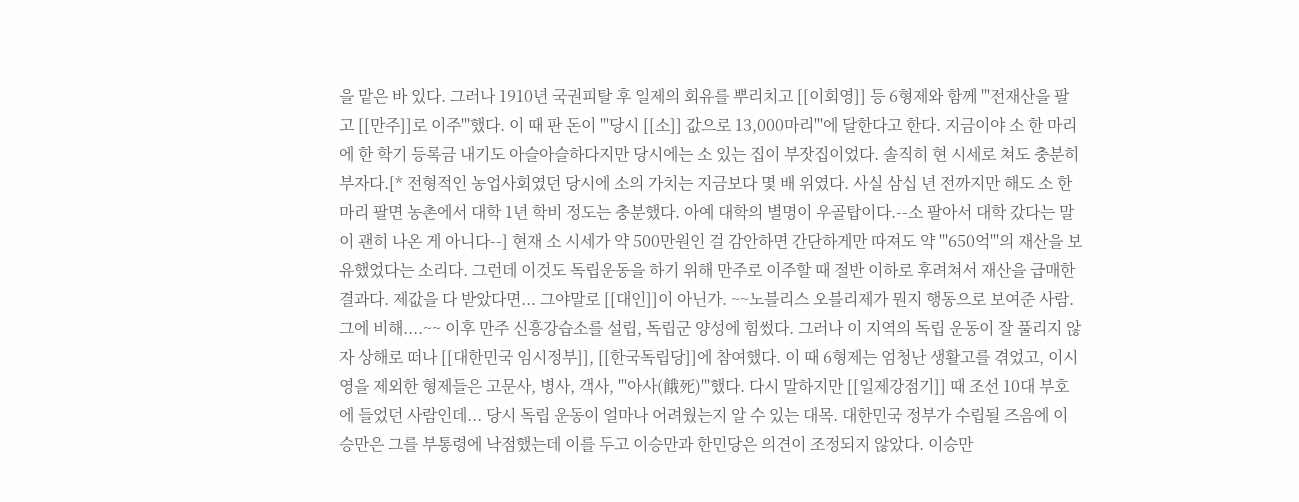을 맡은 바 있다. 그러나 1910년 국권피탈 후 일제의 회유를 뿌리치고 [[이회영]] 등 6형제와 함께 '''전재산을 팔고 [[만주]]로 이주'''했다. 이 때 판 돈이 '''당시 [[소]] 값으로 13,000마리'''에 달한다고 한다. 지금이야 소 한 마리에 한 학기 등록금 내기도 아슬아슬하다지만 당시에는 소 있는 집이 부잣집이었다. 솔직히 현 시세로 쳐도 충분히 부자다.[* 전형적인 농업사회였던 당시에 소의 가치는 지금보다 몇 배 위였다. 사실 삼십 년 전까지만 해도 소 한 마리 팔면 농촌에서 대학 1년 학비 정도는 충분했다. 아예 대학의 별명이 우골탑이다.--소 팔아서 대학 갔다는 말이 괜히 나온 게 아니다--] 현재 소 시세가 약 500만원인 걸 감안하면 간단하게만 따져도 약 '''650억'''의 재산을 보유했었다는 소리다. 그런데 이것도 독립운동을 하기 위해 만주로 이주할 때 절반 이하로 후려쳐서 재산을 급매한 결과다. 제값을 다 받았다면... 그야말로 [[대인]]이 아닌가. ~~노블리스 오블리제가 뭔지 행동으로 보여준 사람. 그에 비해....~~ 이후 만주 신흥강습소를 설립, 독립군 양성에 힘썼다. 그러나 이 지역의 독립 운동이 잘 풀리지 않자 상해로 떠나 [[대한민국 임시정부]], [[한국독립당]]에 참여했다. 이 때 6형제는 엄청난 생활고를 겪었고, 이시영을 제외한 형제들은 고문사, 병사, 객사, '''아사(餓死)'''했다. 다시 말하지만 [[일제강점기]] 때 조선 10대 부호에 들었던 사람인데... 당시 독립 운동이 얼마나 어려웠는지 알 수 있는 대목. 대한민국 정부가 수립될 즈음에 이승만은 그를 부통령에 낙점했는데 이를 두고 이승만과 한민당은 의견이 조정되지 않았다. 이승만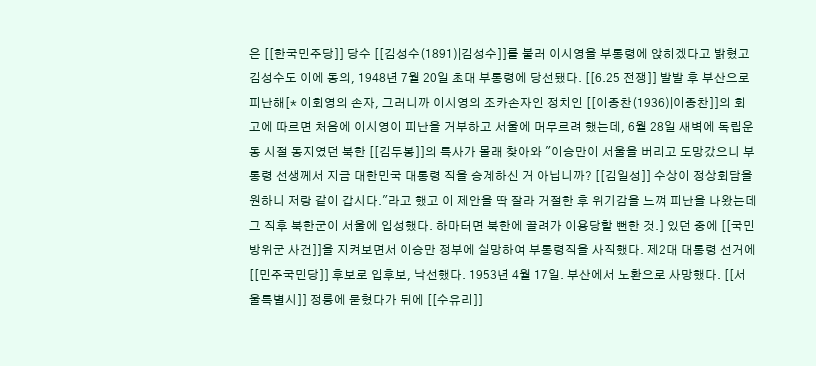은 [[한국민주당]] 당수 [[김성수(1891)|김성수]]를 불러 이시영을 부통령에 앉히겠다고 밝혔고 김성수도 이에 동의, 1948년 7월 20일 초대 부통령에 당선됐다. [[6.25 전쟁]] 발발 후 부산으로 피난해[* 이회영의 손자, 그러니까 이시영의 조카손자인 정치인 [[이종찬(1936)|이종찬]]의 회고에 따르면 처음에 이시영이 피난을 거부하고 서울에 머무르려 했는데, 6월 28일 새벽에 독립운동 시절 동지였던 북한 [[김두봉]]의 특사가 몰래 찾아와 "이승만이 서울을 버리고 도망갔으니 부통령 선생께서 지금 대한민국 대통령 직을 승계하신 거 아닙니까? [[김일성]] 수상이 정상회담을 원하니 저랑 같이 갑시다."라고 했고 이 제안을 딱 잘라 거절한 후 위기감을 느껴 피난을 나왔는데 그 직후 북한군이 서울에 입성했다. 하마터면 북한에 끌려가 이용당할 뻔한 것.] 있던 중에 [[국민방위군 사건]]을 지켜보면서 이승만 정부에 실망하여 부통령직을 사직했다. 제2대 대통령 선거에 [[민주국민당]] 후보로 입후보, 낙선했다. 1953년 4월 17일. 부산에서 노환으로 사망했다. [[서울특별시]] 정릉에 묻혔다가 뒤에 [[수유리]]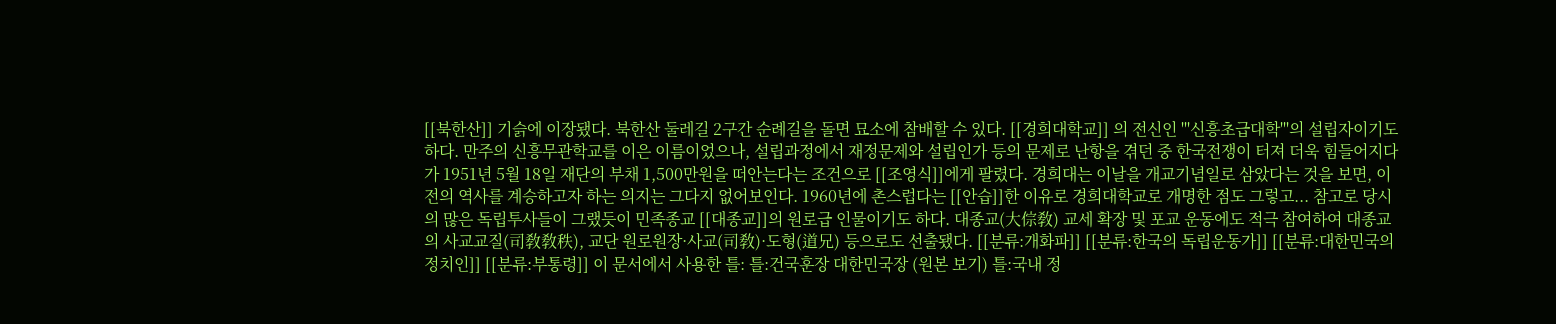[[북한산]] 기슭에 이장됐다. 북한산 둘레길 2구간 순례길을 돌면 묘소에 참배할 수 있다. [[경희대학교]] 의 전신인 '''신흥초급대학'''의 설립자이기도 하다. 만주의 신흥무관학교를 이은 이름이었으나, 설립과정에서 재정문제와 설립인가 등의 문제로 난항을 겪던 중 한국전쟁이 터져 더욱 힘들어지다가 1951년 5월 18일 재단의 부채 1,500만원을 떠안는다는 조건으로 [[조영식]]에게 팔렸다. 경희대는 이날을 개교기념일로 삼았다는 것을 보면, 이전의 역사를 계승하고자 하는 의지는 그다지 없어보인다. 1960년에 촌스럽다는 [[안습]]한 이유로 경희대학교로 개명한 점도 그렇고... 참고로 당시의 많은 독립투사들이 그랬듯이 민족종교 [[대종교]]의 원로급 인물이기도 하다. 대종교(大倧敎) 교세 확장 및 포교 운동에도 적극 참여하여 대종교의 사교교질(司敎敎秩), 교단 원로원장·사교(司敎)·도형(道兄) 등으로도 선출됐다. [[분류:개화파]] [[분류:한국의 독립운동가]] [[분류:대한민국의 정치인]] [[분류:부통령]] 이 문서에서 사용한 틀: 틀:건국훈장 대한민국장 (원본 보기) 틀:국내 정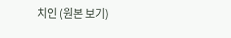치인 (원본 보기)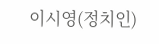이시영(정치인)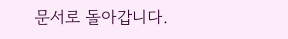문서로 돌아갑니다.